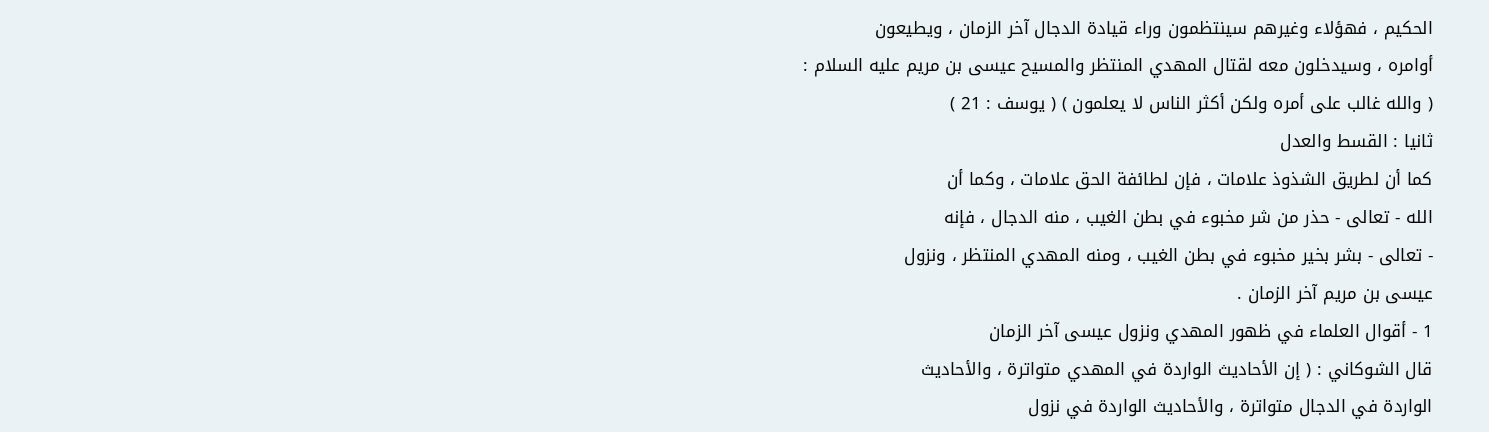الحكيم ، فهؤلاء وغيرهم سينتظمون وراء قيادة الدجال آخر الزمان ، ويطيعون
أوامره ، وسيدخلون معه لقتال المهدي المنتظر والمسيح عيسى بن مريم عليه السلام :
( والله غالب على أمره ولكن أكثر الناس لا يعلمون ) ( يوسف : 21 )
ثانيا : القسط والعدل
كما أن لطريق الشذوذ علامات ، فإن لطائفة الحق علامات ، وكما أن
الله - تعالى - حذر من شر مخبوء في بطن الغيب ، منه الدجال ، فإنه
- تعالى - بشر بخير مخبوء في بطن الغيب ، ومنه المهدي المنتظر ، ونزول
عيسى بن مريم آخر الزمان .
1 - أقوال العلماء في ظهور المهدي ونزول عيسى آخر الزمان
قال الشوكاني : ( إن الأحاديث الواردة في المهدي متواترة ، والأحاديث
الواردة في الدجال متواترة ، والأحاديث الواردة في نزول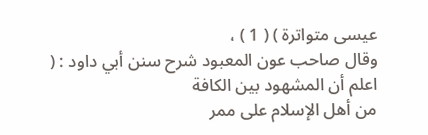عيسى متواترة ) ( 1 ) ،
وقال صاحب عون المعبود شرح سنن أبي داود : ( اعلم أن المشهود بين الكافة
من أهل الإسلام على ممر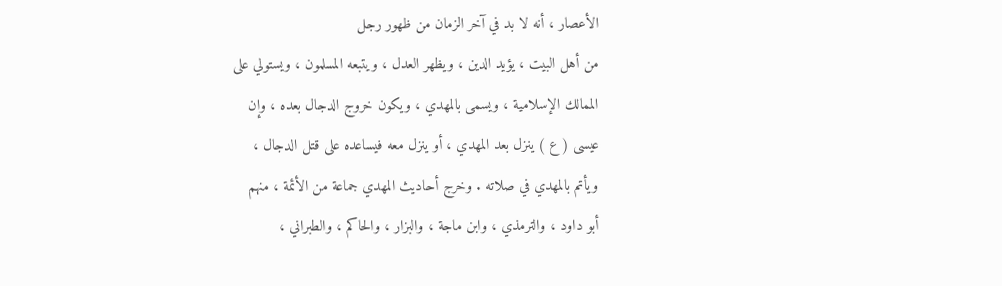الأعصار ، أنه لا بد في آخر الزمان من ظهور رجل
من أهل البيت ، يؤيد الدين ، ويظهر العدل ، ويتبعه المسلمون ، ويستولي على
الممالك الإسلامية ، ويسمى بالمهدي ، ويكون خروج الدجال بعده ، وإن
عيسى ( ع ) ينزل بعد المهدي ، أو ينزل معه فيساعده على قتل الدجال ،
ويأتم بالمهدي في صلاته . وخرج أحاديث المهدي جماعة من الأئمة ، منهم
أبو داود ، والترمذي ، وابن ماجة ، والبزار ، والحاكم ، والطبراني ،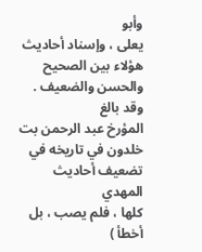وأبو
يعلى ، وإسناد أحاديث هؤلاء بين الصحيح والحسن والضعيف . وقد بالغ
المؤرخ عبد الرحمن بت خلدون في تاريخه في تضعيف أحاديث المهدي
كلها ، فلم يصب ، بل أخطأ )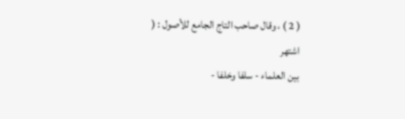( 2 ) ، وقال صاحب التاج الجامع للأصول : ( اشتهر
بين العلماء - سلفا وخلفا -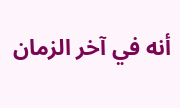أنه في آخر الزمان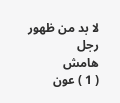لا بد من ظهور رجل
هامش
( 1 ) عون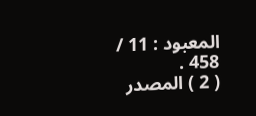المعبود : 11 / 458 .
( 2 ) المصدر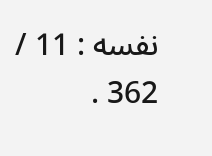نفسه : 11 / 362 .